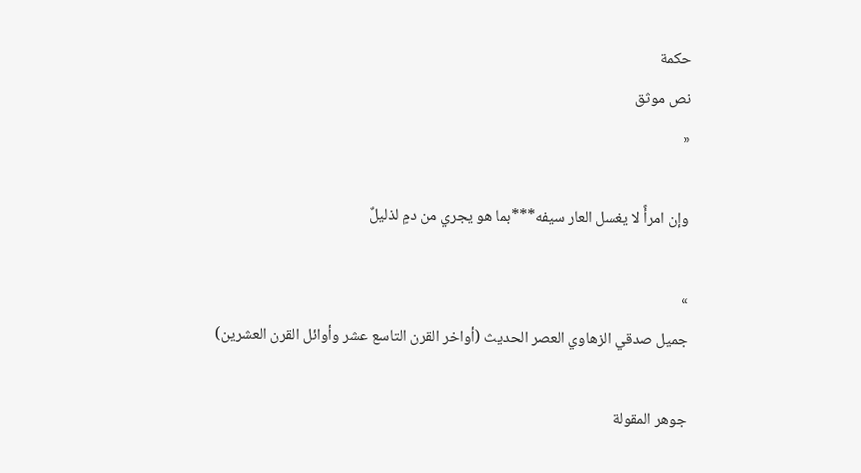حكمة
نص موثق
«

وإن امرأً لا يغسل العار سيفه***بما هو يجري من دمٍ لذليلٌ

»
جميل صدقي الزهاوي العصر الحديث (أواخر القرن التاسع عشر وأوائل القرن العشرين)

جوهر المقولة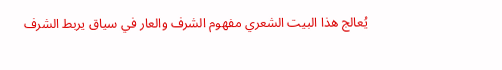يُعالج هذا البيت الشعري مفهوم الشرف والعار في سياق يربط الشرف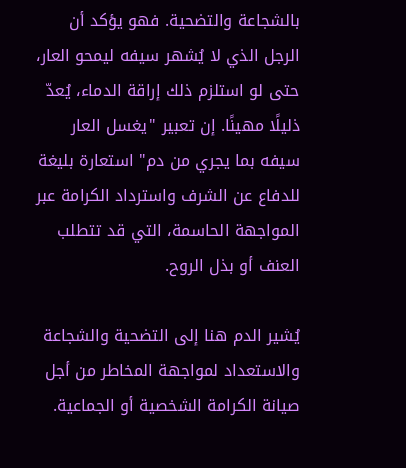بالشجاعة والتضحية. فهو يؤكد أن الرجل الذي لا يُشهر سيفه ليمحو العار، حتى لو استلزم ذلك إراقة الدماء، يُعدّ ذليلًا مهينًا. إن تعبير "يغسل العار سيفه بما يجري من دم" استعارة بليغة للدفاع عن الشرف واسترداد الكرامة عبر المواجهة الحاسمة، التي قد تتطلب العنف أو بذل الروح.

يُشير الدم هنا إلى التضحية والشجاعة والاستعداد لمواجهة المخاطر من أجل صيانة الكرامة الشخصية أو الجماعية.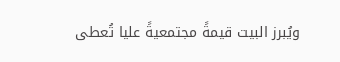ويُبرز البيت قيمةً مجتمعيةً عليا تُعطى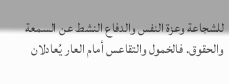للشجاعة وعزة النفس والدفاع النشط عن السمعة والحقوق. فالخمول والتقاعس أمام العار يُعادلان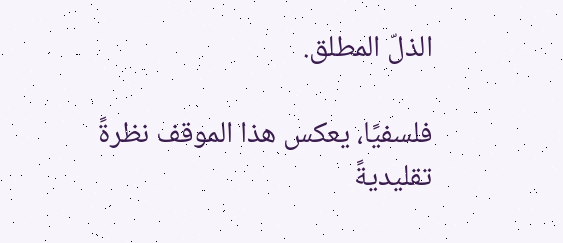الذلّ المطلق.

فلسفيًا، يعكس هذا الموقف نظرةً تقليديةً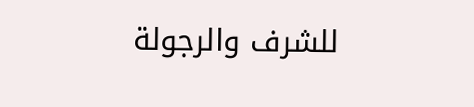للشرف والرجولة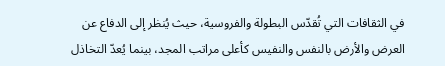في الثقافات التي تُقدّس البطولة والفروسية، حيث يُنظر إلى الدفاع عن العرض والأرض بالنفس والنفيس كأعلى مراتب المجد، بينما يُعدّ التخاذل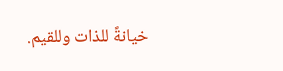خيانةً للذات وللقيم.